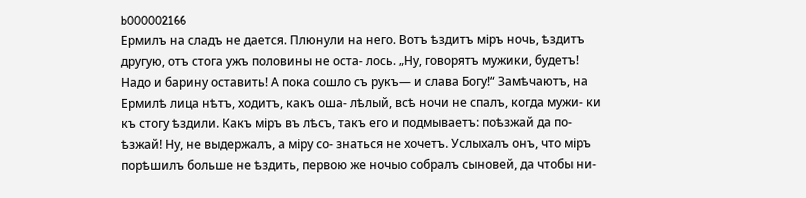b000002166
Ермилъ на сладъ не дается. Плюнули на него. Вотъ ѣздитъ міръ ночь, ѣздитъ другую, отъ стога ужъ половины не оста- лось. „Ну, говорятъ мужики, будетъ! Надо и барину оставить! А пока сошло съ рукъ— и слава Богу!“ Замѣчаютъ, на Ермилѣ лица нѣтъ, ходитъ, какъ оша- лѣлый, всѣ ночи не спалъ, когда мужи- ки къ стогу ѣздили. Какъ міръ въ лѣсъ, такъ его и подмываетъ: поѣзжай да по- ѣзжай! Ну, не выдержалъ, а міру со- знаться не хочетъ. Услыхалъ онъ, что міръ порѣшилъ больше не ѣздить, первою же ночыо собралъ сыновей, да чтобы ни-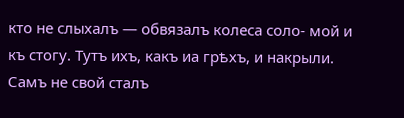кто не слыхалъ — обвязалъ колеса соло- мой и къ стогу. Тутъ ихъ, какъ иа грѣхъ, и накрыли. Самъ не свой сталъ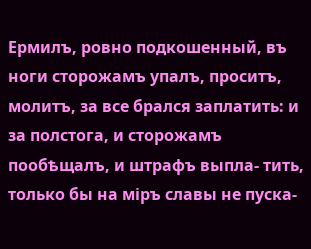Ермилъ, ровно подкошенный, въ ноги сторожамъ упалъ, проситъ, молитъ, за все брался заплатить: и за полстога, и сторожамъ пообѣщалъ, и штрафъ выпла- тить, только бы на міръ славы не пуска-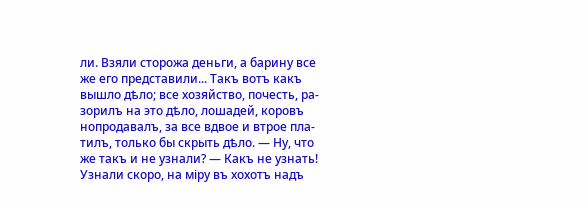ли. Взяли сторожа деньги, а барину все же его представили... Такъ вотъ какъ вышло дѣло; все хозяйство, почесть, ра- зорилъ на это дѣло, лошадей, коровъ нопродавалъ, за все вдвое и втрое пла- тилъ, только бы скрыть дѣло. — Ну, что же такъ и не узнали? — Какъ не узнать! Узнали скоро, на міру въ хохотъ надъ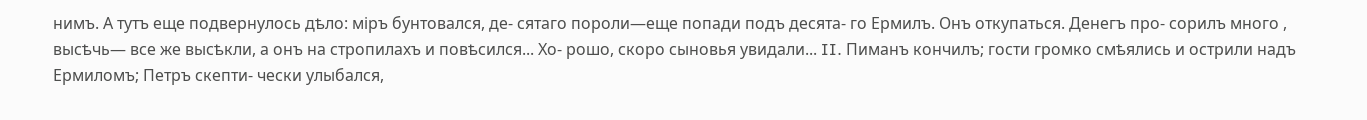нимъ. А тутъ еще подвернулось дѣло: міръ бунтовался, де- сятаго пороли—еще попади подъ десята- го Ермилъ. Онъ откупаться. Денегъ про- сорилъ много , высѣчь— все же высѣкли, а онъ на стропилахъ и повѣсился... Хо- рошо, скоро сыновья увидали... II. Пиманъ кончилъ; гости громко смѣялись и острили надъ Ермиломъ; Петръ скепти- чески улыбался,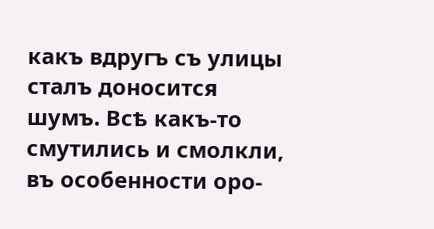какъ вдругъ съ улицы сталъ доносится шумъ. Всѣ какъ-то смутились и смолкли, въ особенности оро-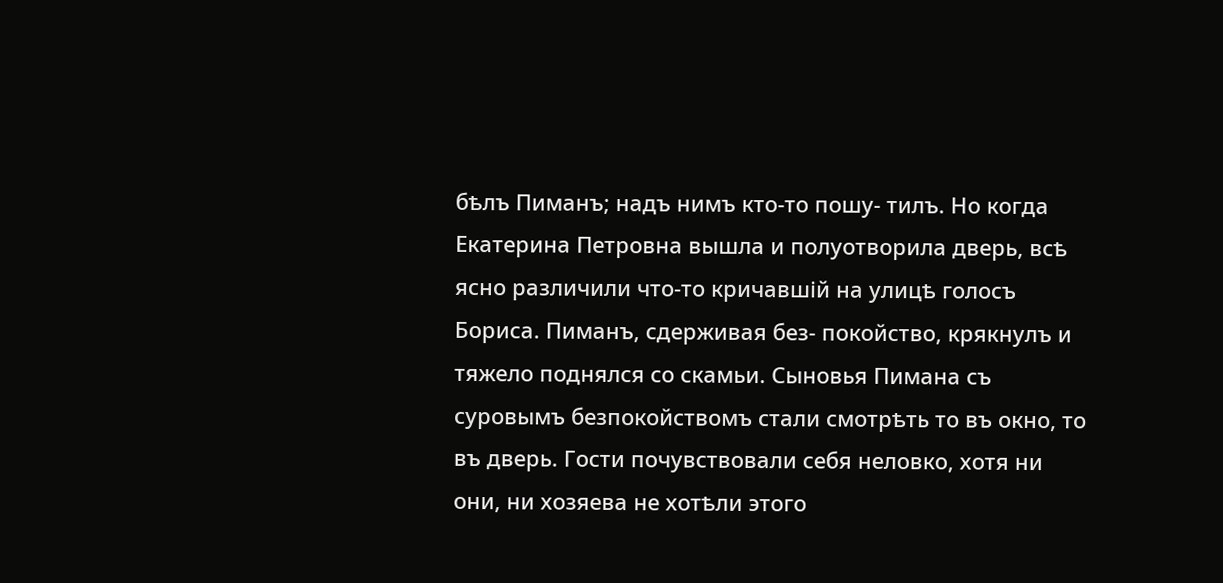бѣлъ Пиманъ; надъ нимъ кто-то пошу- тилъ. Но когда Екатерина Петровна вышла и полуотворила дверь, всѣ ясно различили что-то кричавшій на улицѣ голосъ Бориса. Пиманъ, сдерживая без- покойство, крякнулъ и тяжело поднялся со скамьи. Сыновья Пимана съ суровымъ безпокойствомъ стали смотрѣть то въ окно, то въ дверь. Гости почувствовали себя неловко, хотя ни они, ни хозяева не хотѣли этого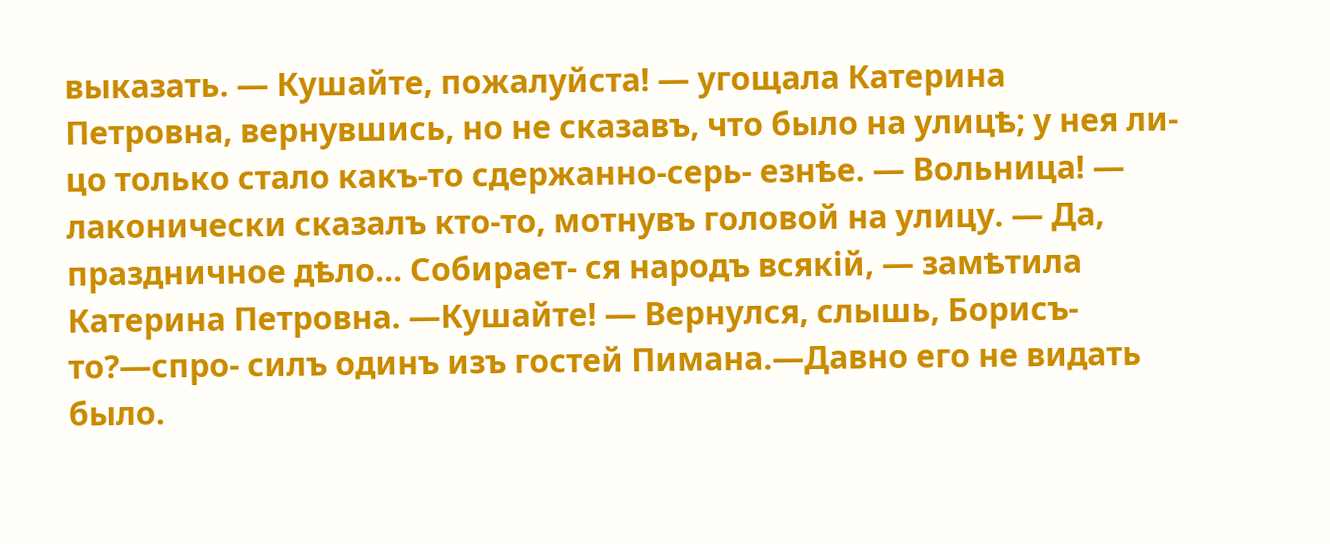выказать. — Кушайте, пожалуйста! — угощала Катерина Петровна, вернувшись, но не сказавъ, что было на улицѣ; у нея ли- цо только стало какъ-то сдержанно-серь- езнѣе. — Вольница! — лаконически сказалъ кто-то, мотнувъ головой на улицу. — Да, праздничное дѣло... Собирает- ся народъ всякій, — замѣтила Катерина Петровна. —Кушайте! — Вернулся, слышь, Борисъ-то?—спро- силъ одинъ изъ гостей Пимана.—Давно его не видать было.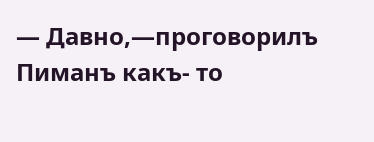— Давно,—проговорилъ Пиманъ какъ- то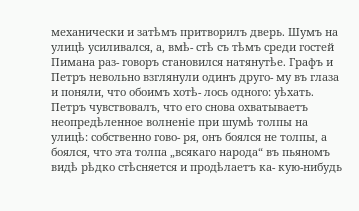механически и затѣмъ притворилъ дверь. Шумъ на улицѣ усиливался, а, вмѣ- стѣ съ тѣмъ среди гостей Пимана раз- говоръ становился натянутѣе. Графъ и Петръ невольно взглянули одинъ друго- му въ глаза и поняли, что обоимъ хотѣ- лось одного: уѣхать. Петръ чувствовалъ, что его снова охватываетъ неопредѣленное волненіе при шумѣ толпы на улицѣ: собственно гово- ря, онъ боялся не толпы, а боялся, что эта толпа „всякаго народа“ въ пьяномъ видѣ рѣдко стѣсняется и продѣлаетъ ка- кую-нибудь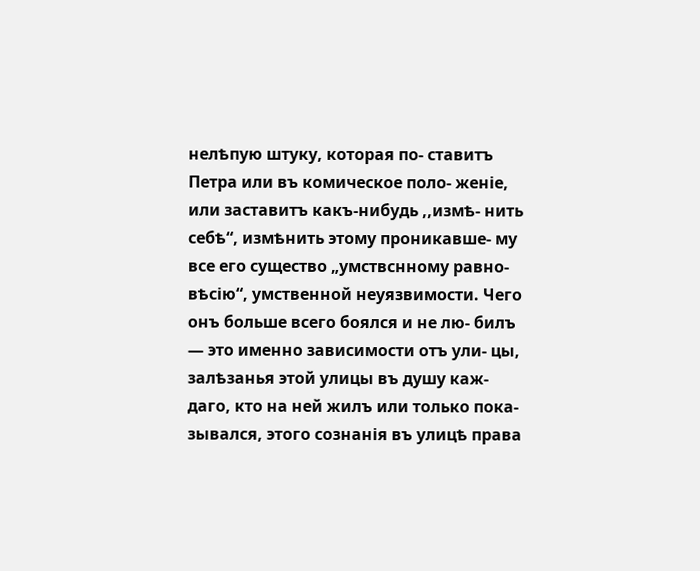нелѣпую штуку, которая по- ставитъ Петра или въ комическое поло- женіе, или заставитъ какъ-нибудь ,,измѣ- нить себѣ“, измѣнить этому проникавше- му все его существо „умствснному равно- вѣсію“, умственной неуязвимости. Чего онъ больше всего боялся и не лю- билъ — это именно зависимости отъ ули- цы, залѣзанья этой улицы въ душу каж- даго, кто на ней жилъ или только пока- зывался, этого сознанія въ улицѣ права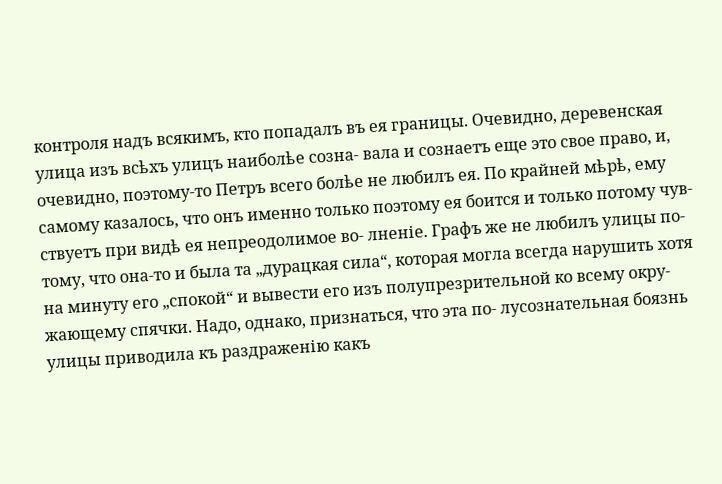контроля надъ всякимъ, кто попадалъ въ ея границы. Очевидно, деревенская улица изъ всѣхъ улицъ наиболѣе созна- вала и сознаетъ еще это свое право, и, очевидно, поэтому-то Петръ всего болѣе не любилъ ея. По крайней мѣрѣ, ему самому казалось, что онъ именно только поэтому ея боится и только потому чув- ствуетъ при видѣ ея непреодолимое во- лненіе. Графъ же не любилъ улицы по- тому, что она-то и была та „дурацкая сила“, которая могла всегда нарушить хотя на минуту его „спокой“ и вывести его изъ полупрезрительной ко всему окру- жающему спячки. Надо, однако, признаться, что эта по- лусознательная боязнь улицы приводила къ раздраженію какъ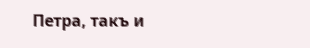Петра, такъ и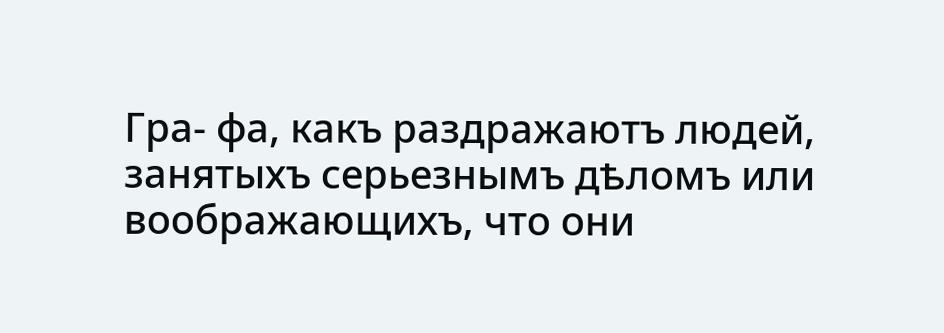Гра- фа, какъ раздражаютъ людей, занятыхъ серьезнымъ дѣломъ или воображающихъ, что они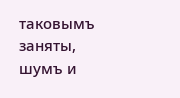таковымъ заняты, шумъ и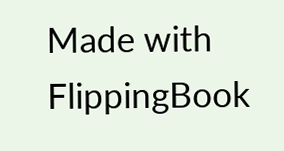Made with FlippingBook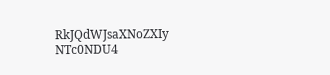RkJQdWJsaXNoZXIy NTc0NDU4